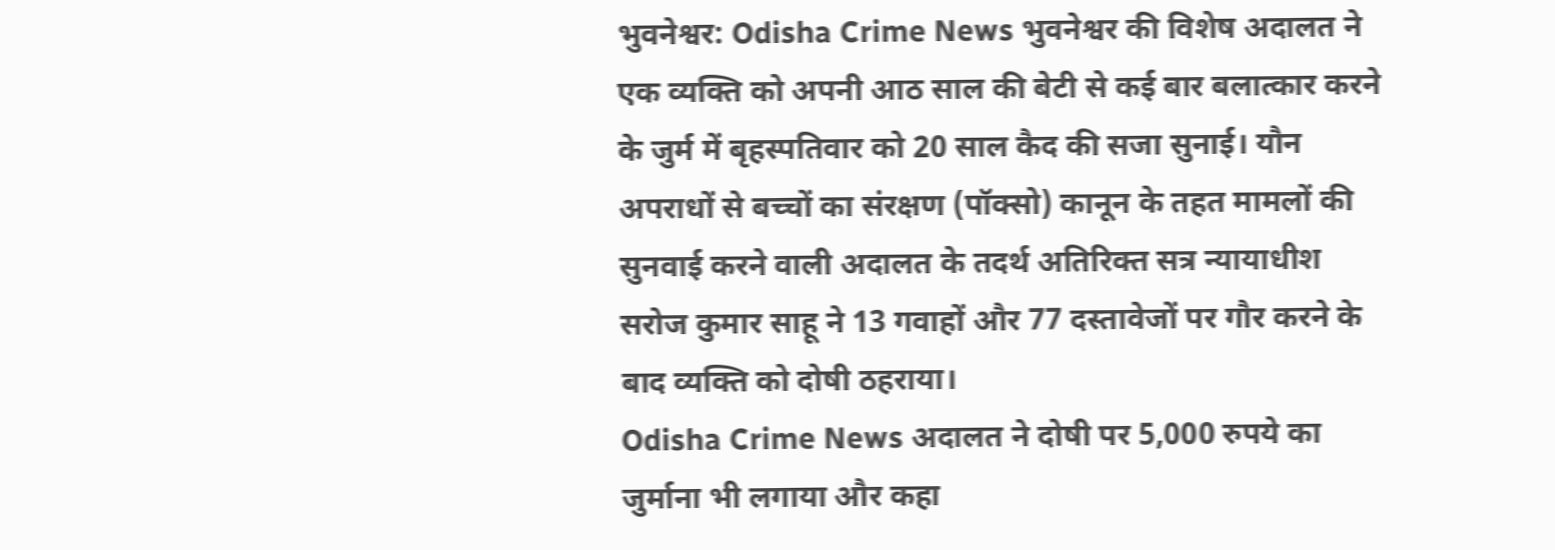भुवनेश्वर: Odisha Crime News भुवनेश्वर की विशेष अदालत ने एक व्यक्ति को अपनी आठ साल की बेटी से कई बार बलात्कार करने के जुर्म में बृहस्पतिवार को 20 साल कैद की सजा सुनाई। यौन अपराधों से बच्चों का संरक्षण (पॉक्सो) कानून के तहत मामलों की सुनवाई करने वाली अदालत के तदर्थ अतिरिक्त सत्र न्यायाधीश सरोज कुमार साहू ने 13 गवाहों और 77 दस्तावेजों पर गौर करने के बाद व्यक्ति को दोषी ठहराया।
Odisha Crime News अदालत ने दोषी पर 5,000 रुपये का जुर्माना भी लगाया और कहा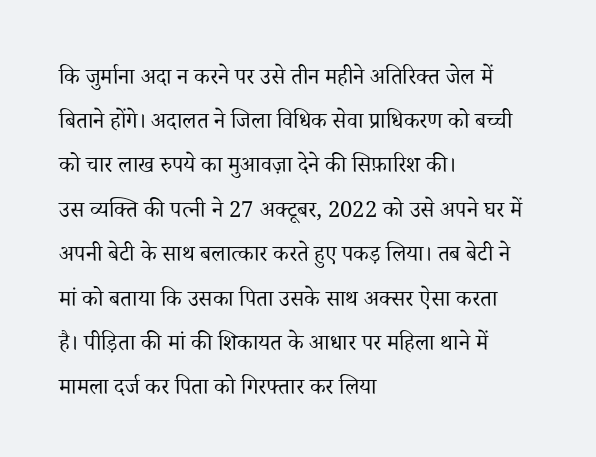कि जुर्माना अदा न करने पर उसे तीन महीने अतिरिक्त जेल में बिताने होंगे। अदालत ने जिला विधिक सेवा प्राधिकरण को बच्ची को चार लाख रुपये का मुआवज़ा देने की सिफ़ारिश की।
उस व्यक्ति की पत्नी ने 27 अक्टूबर, 2022 को उसे अपने घर में अपनी बेटी के साथ बलात्कार करते हुए पकड़ लिया। तब बेटी ने मां को बताया कि उसका पिता उसके साथ अक्सर ऐसा करता है। पीड़िता की मां की शिकायत के आधार पर महिला थाने में मामला दर्ज कर पिता को गिरफ्तार कर लिया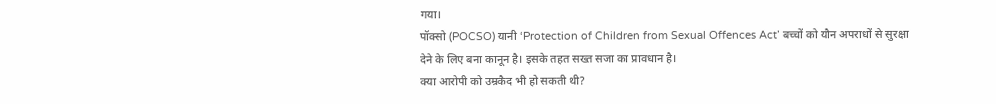गया।
पॉक्सो (POCSO) यानी ‘Protection of Children from Sexual Offences Act’ बच्चों को यौन अपराधों से सुरक्षा देने के लिए बना कानून है। इसके तहत सख्त सजा का प्रावधान है।
क्या आरोपी को उम्रकैद भी हो सकती थी?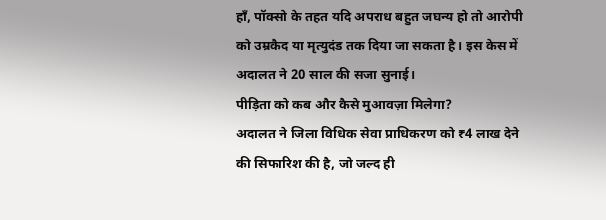हाँ, पॉक्सो के तहत यदि अपराध बहुत जघन्य हो तो आरोपी को उम्रकैद या मृत्युदंड तक दिया जा सकता है। इस केस में अदालत ने 20 साल की सजा सुनाई।
पीड़िता को कब और कैसे मुआवज़ा मिलेगा?
अदालत ने जिला विधिक सेवा प्राधिकरण को ₹4 लाख देने की सिफारिश की है, जो जल्द ही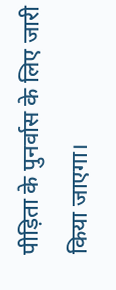पीड़िता के पुनर्वास के लिए जारी किया जाएगा।